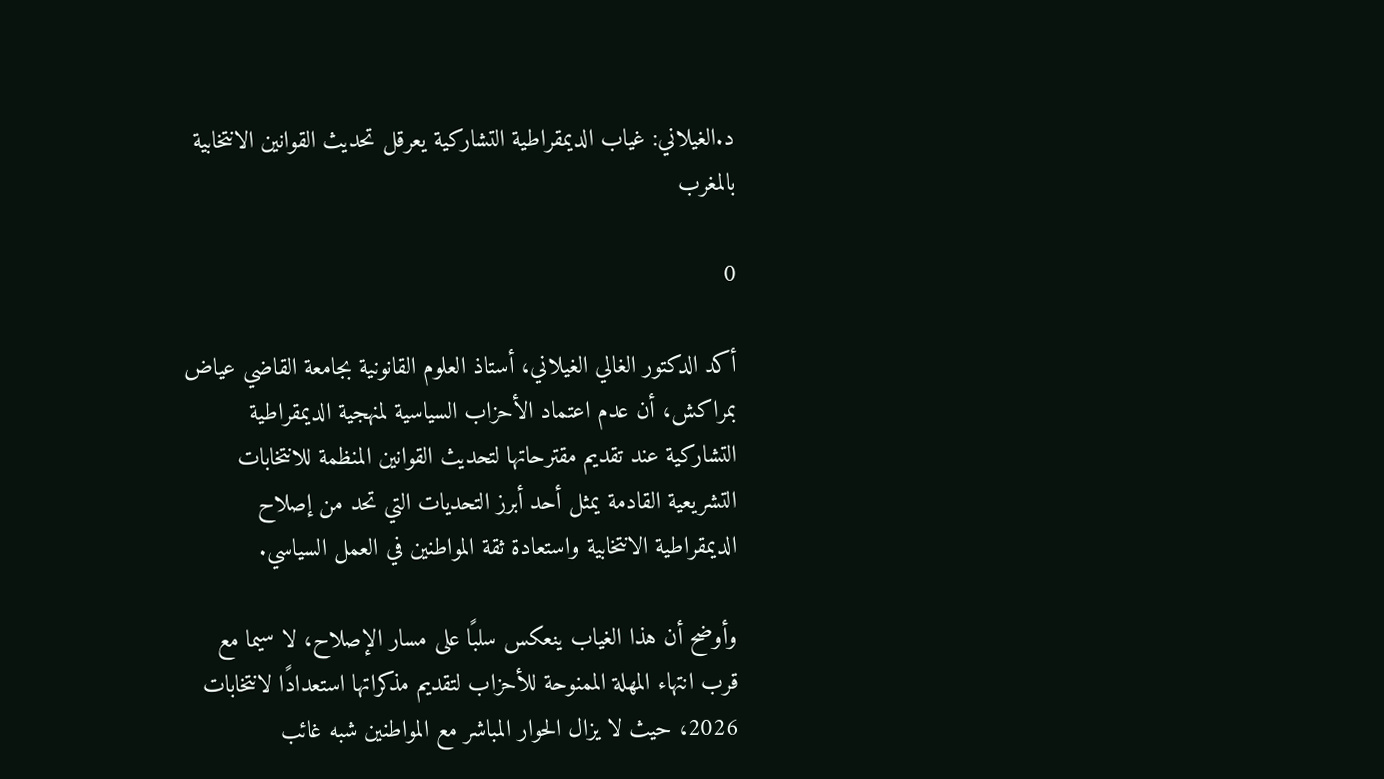د.الغيلاني: غياب الديمقراطية التشاركية يعرقل تحديث القوانين الانتخابية بالمغرب

0

أكد الدكتور الغالي الغيلاني، أستاذ العلوم القانونية بجامعة القاضي عياض بمراكش، أن عدم اعتماد الأحزاب السياسية لمنهجية الديمقراطية التشاركية عند تقديم مقترحاتها لتحديث القوانين المنظمة للانتخابات التشريعية القادمة يمثل أحد أبرز التحديات التي تحد من إصلاح الديمقراطية الانتخابية واستعادة ثقة المواطنين في العمل السياسي.

وأوضح أن هذا الغياب ينعكس سلبًا على مسار الإصلاح، لا سيما مع قرب انتهاء المهلة الممنوحة للأحزاب لتقديم مذكراتها استعدادًا لانتخابات 2026، حيث لا يزال الحوار المباشر مع المواطنين شبه غائب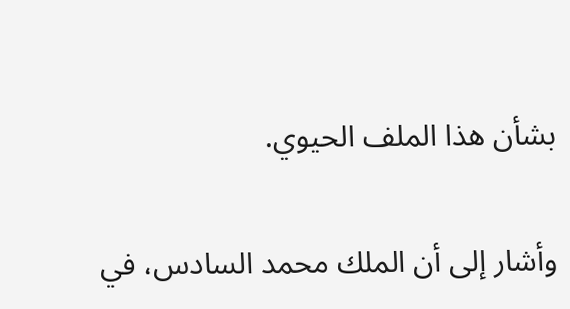بشأن هذا الملف الحيوي.

وأشار إلى أن الملك محمد السادس، في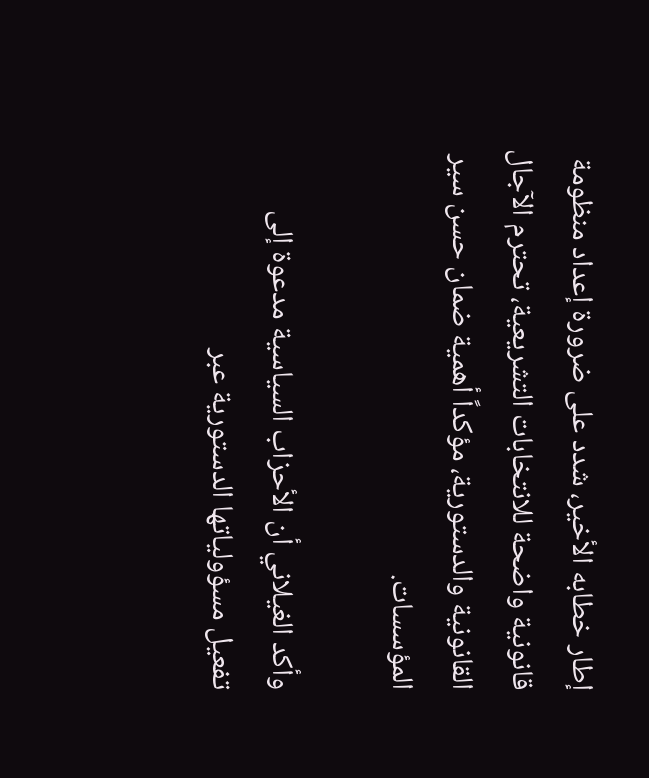إطار خطابه الأخير، شدد على ضرورة إعداد منظومة قانونية واضحة للانتخابات التشريعية، تحترم الآجال القانونية والدستورية، مؤكداً أهمية ضمان حسن سير المؤسسات.

وأكد الغيلاني أن الأحزاب السياسية مدعوة إلى تفعيل مسؤولياتها الدستورية عبر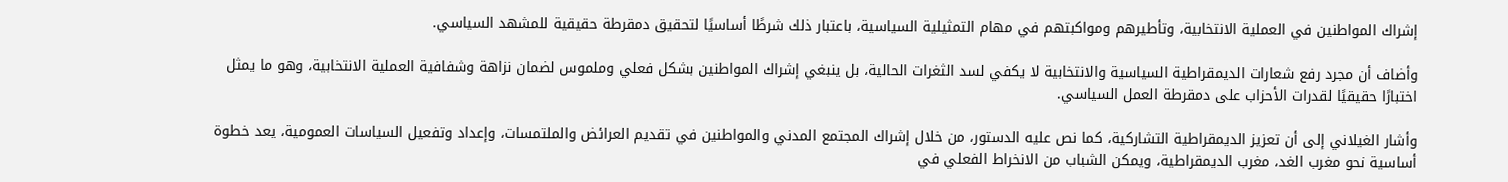إشراك المواطنين في العملية الانتخابية، وتأطيرهم ومواكبتهم في مهام التمثيلية السياسية، باعتبار ذلك شرطًا أساسيًا لتحقيق دمقرطة حقيقية للمشهد السياسي.

وأضاف أن مجرد رفع شعارات الديمقراطية السياسية والانتخابية لا يكفي لسد الثغرات الحالية، بل ينبغي إشراك المواطنين بشكل فعلي وملموس لضمان نزاهة وشفافية العملية الانتخابية، وهو ما يمثل اختبارًا حقيقيًا لقدرات الأحزاب على دمقرطة العمل السياسي.

وأشار الغيلاني إلى أن تعزيز الديمقراطية التشاركية، كما نص عليه الدستور، من خلال إشراك المجتمع المدني والمواطنين في تقديم العرائض والملتمسات، وإعداد وتفعيل السياسات العمومية، يعد خطوة أساسية نحو مغرب الغد، مغرب الديمقراطية، ويمكن الشباب من الانخراط الفعلي في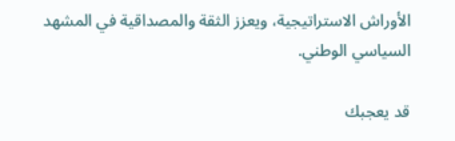الأوراش الاستراتيجية، ويعزز الثقة والمصداقية في المشهد السياسي الوطني.

قد يعجبك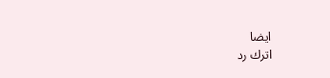ايضا
اترك رد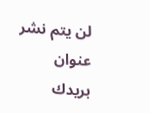لن يتم نشر عنوان بريدك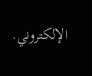الإلكتروني.